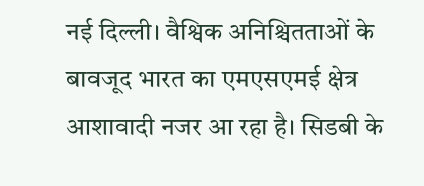नई दिल्ली। वैश्विक अनिश्चितताओं के बावजूद भारत का एमएसएमई क्षेत्र आशावादी नजर आ रहा है। सिडबी के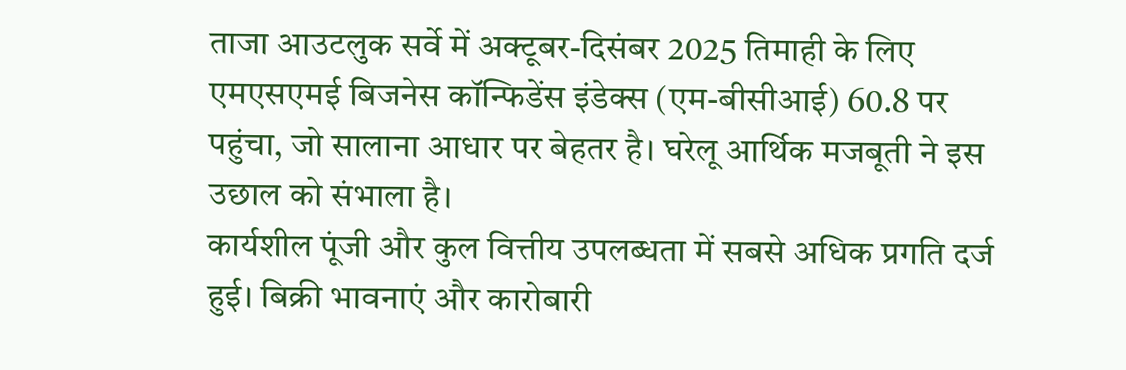ताजा आउटलुक सर्वे में अक्टूबर-दिसंबर 2025 तिमाही के लिए एमएसएमई बिजनेस कॉन्फिडेंस इंडेक्स (एम-बीसीआई) 60.8 पर पहुंचा, जो सालाना आधार पर बेहतर है। घरेलू आर्थिक मजबूती ने इस उछाल को संभाला है।
कार्यशील पूंजी और कुल वित्तीय उपलब्धता में सबसे अधिक प्रगति दर्ज हुई। बिक्री भावनाएं और कारोबारी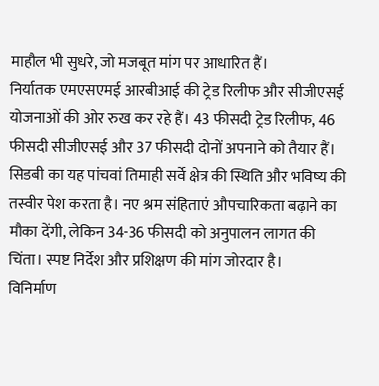माहौल भी सुधरे, जो मजबूत मांग पर आधारित हैं।
निर्यातक एमएसएमई आरबीआई की ट्रेड रिलीफ और सीजीएसई योजनाओं की ओर रुख कर रहे हैं। 43 फीसदी ट्रेड रिलीफ, 46 फीसदी सीजीएसई और 37 फीसदी दोनों अपनाने को तैयार हैं।
सिडबी का यह पांचवां तिमाही सर्वे क्षेत्र की स्थिति और भविष्य की तस्वीर पेश करता है। नए श्रम संहिताएं औपचारिकता बढ़ाने का मौका देंगी, लेकिन 34-36 फीसदी को अनुपालन लागत की चिंता। स्पष्ट निर्देश और प्रशिक्षण की मांग जोरदार है।
विनिर्माण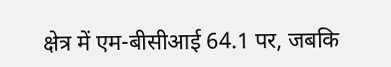क्षेत्र में एम-बीसीआई 64.1 पर, जबकि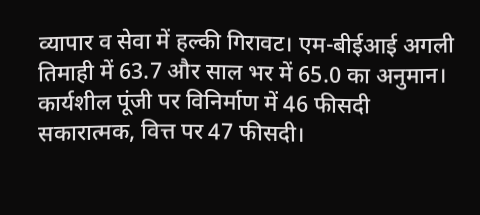व्यापार व सेवा में हल्की गिरावट। एम-बीईआई अगली तिमाही में 63.7 और साल भर में 65.0 का अनुमान।
कार्यशील पूंजी पर विनिर्माण में 46 फीसदी सकारात्मक, वित्त पर 47 फीसदी।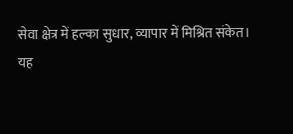सेवा क्षेत्र में हल्का सुधार, व्यापार में मिश्रित संकेत।
यह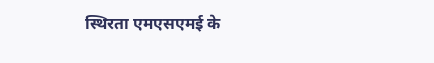स्थिरता एमएसएमई के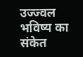उज्ज्वल भविष्य का संकेत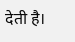देती है।